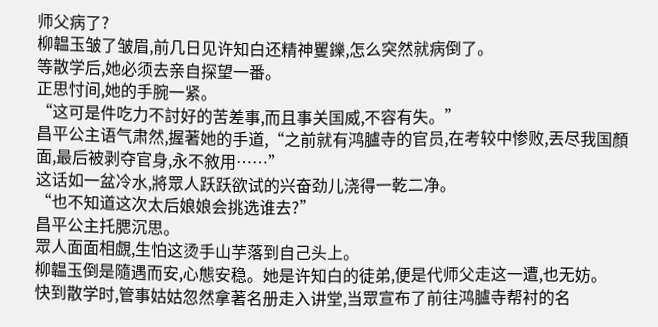师父病了?
柳韞玉皱了皱眉,前几日见许知白还精神矍鑠,怎么突然就病倒了。
等散学后,她必须去亲自探望一番。
正思忖间,她的手腕一紧。
“这可是件吃力不討好的苦差事,而且事关国威,不容有失。”
昌平公主语气肃然,握著她的手道,“之前就有鸿臚寺的官员,在考较中惨败,丟尽我国顏面,最后被剥夺官身,永不敘用……”
这话如一盆冷水,將眾人跃跃欲试的兴奋劲儿浇得一乾二净。
“也不知道这次太后娘娘会挑选谁去?”
昌平公主托腮沉思。
眾人面面相覷,生怕这烫手山芋落到自己头上。
柳韞玉倒是隨遇而安,心態安稳。她是许知白的徒弟,便是代师父走这一遭,也无妨。
快到散学时,管事姑姑忽然拿著名册走入讲堂,当眾宣布了前往鸿臚寺帮衬的名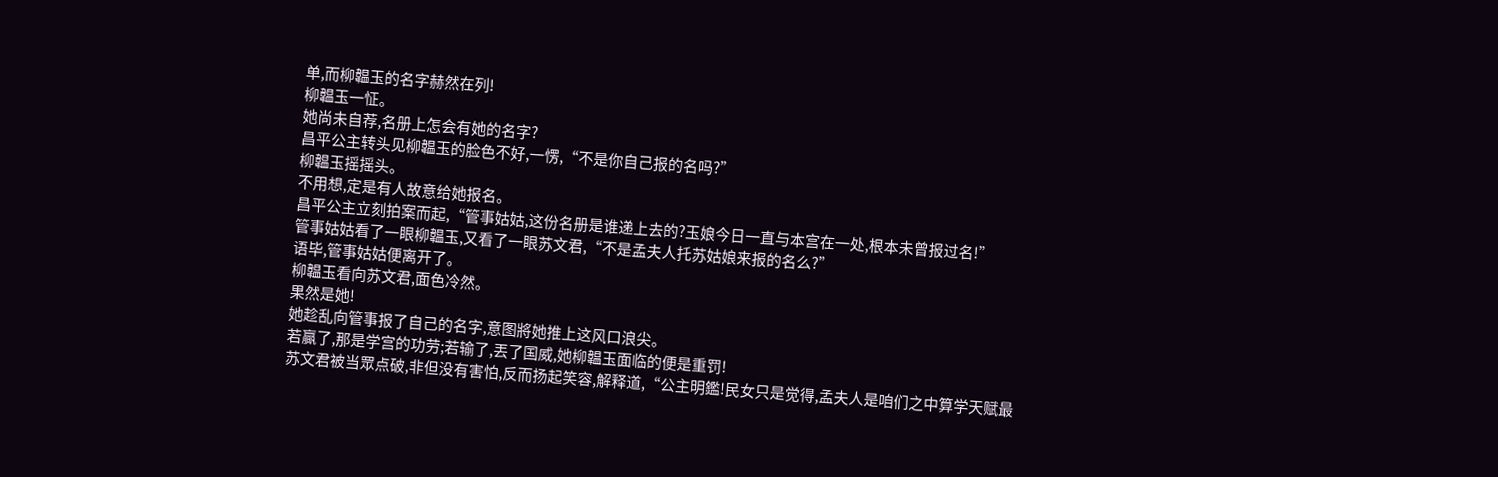单,而柳韞玉的名字赫然在列!
柳韞玉一怔。
她尚未自荐,名册上怎会有她的名字?
昌平公主转头见柳韞玉的脸色不好,一愣,“不是你自己报的名吗?”
柳韞玉摇摇头。
不用想,定是有人故意给她报名。
昌平公主立刻拍案而起,“管事姑姑,这份名册是谁递上去的?玉娘今日一直与本宫在一处,根本未曾报过名!”
管事姑姑看了一眼柳韞玉,又看了一眼苏文君,“不是孟夫人托苏姑娘来报的名么?”
语毕,管事姑姑便离开了。
柳韞玉看向苏文君,面色冷然。
果然是她!
她趁乱向管事报了自己的名字,意图將她推上这风口浪尖。
若贏了,那是学宫的功劳;若输了,丟了国威,她柳韞玉面临的便是重罚!
苏文君被当眾点破,非但没有害怕,反而扬起笑容,解释道,“公主明鑑!民女只是觉得,孟夫人是咱们之中算学天赋最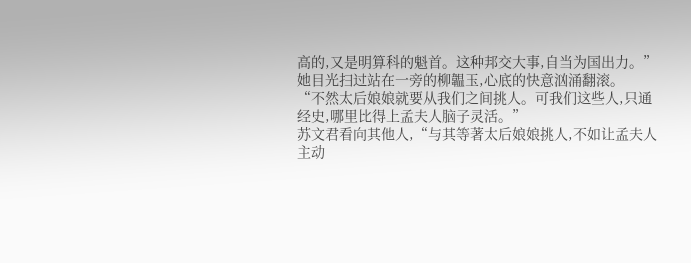高的,又是明算科的魁首。这种邦交大事,自当为国出力。”
她目光扫过站在一旁的柳韞玉,心底的快意汹涌翻滚。
“不然太后娘娘就要从我们之间挑人。可我们这些人,只通经史,哪里比得上孟夫人脑子灵活。”
苏文君看向其他人,“与其等著太后娘娘挑人,不如让孟夫人主动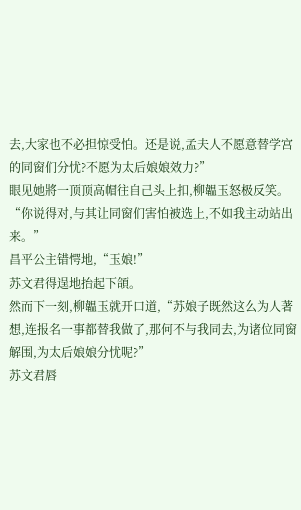去,大家也不必担惊受怕。还是说,孟夫人不愿意替学宫的同窗们分忧?不愿为太后娘娘效力?”
眼见她將一顶顶高帽往自己头上扣,柳韞玉怒极反笑。
“你说得对,与其让同窗们害怕被选上,不如我主动站出来。”
昌平公主错愕地,“玉娘!”
苏文君得逞地抬起下頜。
然而下一刻,柳韞玉就开口道,“苏娘子既然这么为人著想,连报名一事都替我做了,那何不与我同去,为诸位同窗解围,为太后娘娘分忧呢?”
苏文君唇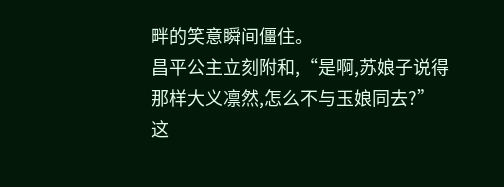畔的笑意瞬间僵住。
昌平公主立刻附和,“是啊,苏娘子说得那样大义凛然,怎么不与玉娘同去?”
这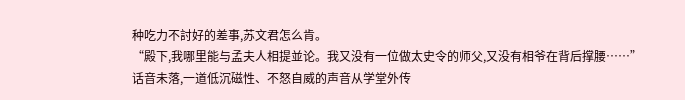种吃力不討好的差事,苏文君怎么肯。
“殿下,我哪里能与孟夫人相提並论。我又没有一位做太史令的师父,又没有相爷在背后撑腰……”
话音未落,一道低沉磁性、不怒自威的声音从学堂外传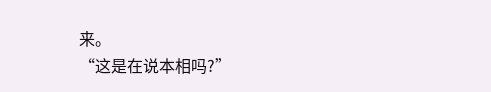来。
“这是在说本相吗?”